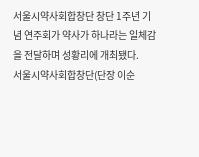서울시약사회합창단 창단 1주년 기념 연주회가 약사가 하나라는 일체감을 전달하며 성황리에 개최됐다.
서울시약사회합창단(단장 이순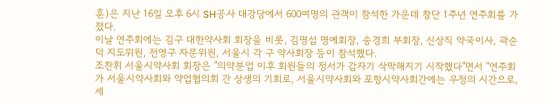훈)은 지난 16일 오후 6시 SH공사 대강당에서 600여명의 관객이 참석한 가운데 창단 1주년 연주회를 가졌다.
이날 연주회에는 김구 대한약사회 회장을 비롯, 김명섭 명예회장, 송경희 부회장, 신상직 약국이사, 곽순덕 지도위원, 전영구 자문위원, 서울시 각 구 약사회장 등이 참석했다.
조찬휘 서울시약사회 회장은 "의약분업 이후 회원들의 정서가 갑자기 삭막해지기 시작했다"면서 "연주회가 서울시약사회와 약업협의회 간 상생의 기회로, 서울시약사회와 포항시약사회간에는 우정의 시간으로, 세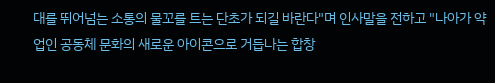대를 뛰어넘는 소통의 물꼬를 트는 단초가 되길 바란다"며 인사말을 전하고 "나아가 약업인 공동체 문화의 새로운 아이콘으로 거듭나는 합창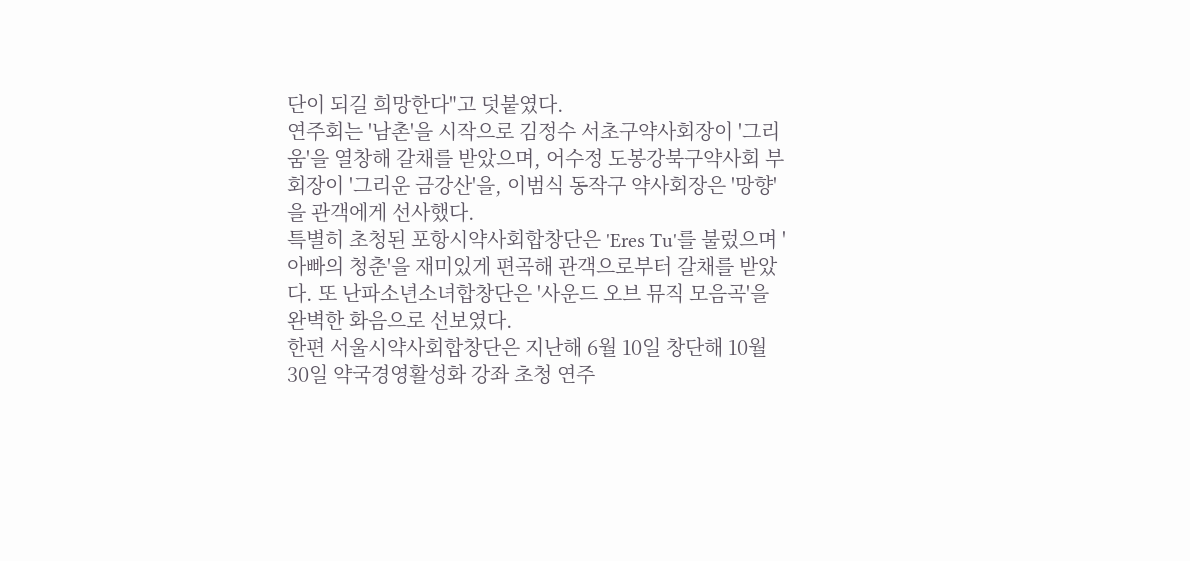단이 되길 희망한다"고 덧붙였다.
연주회는 '남촌'을 시작으로 김정수 서초구약사회장이 '그리움'을 열창해 갈채를 받았으며, 어수정 도봉강북구약사회 부회장이 '그리운 금강산'을, 이범식 동작구 약사회장은 '망향'을 관객에게 선사했다.
특별히 초청된 포항시약사회합창단은 'Eres Tu'를 불렀으며 '아빠의 청춘'을 재미있게 편곡해 관객으로부터 갈채를 받았다. 또 난파소년소녀합창단은 '사운드 오브 뮤직 모음곡'을 완벽한 화음으로 선보였다.
한편 서울시약사회합창단은 지난해 6월 10일 창단해 10월 30일 약국경영활성화 강좌 초청 연주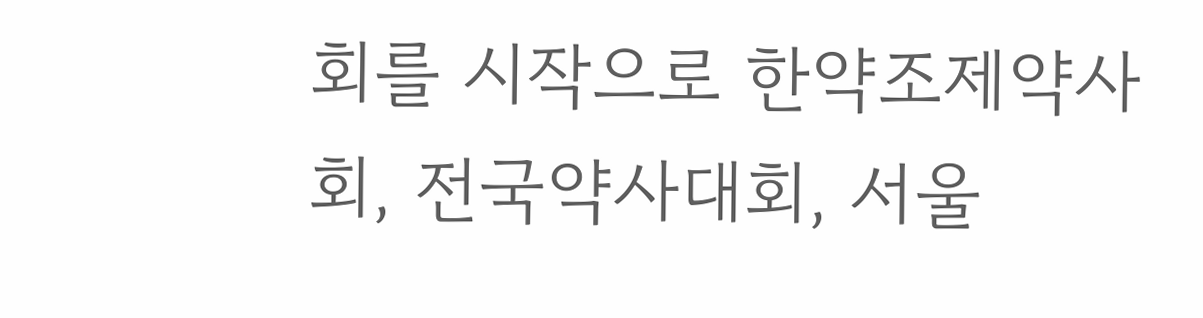회를 시작으로 한약조제약사회, 전국약사대회, 서울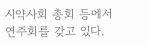시약사회 총회 등에서 연주회를 갖고 있다.